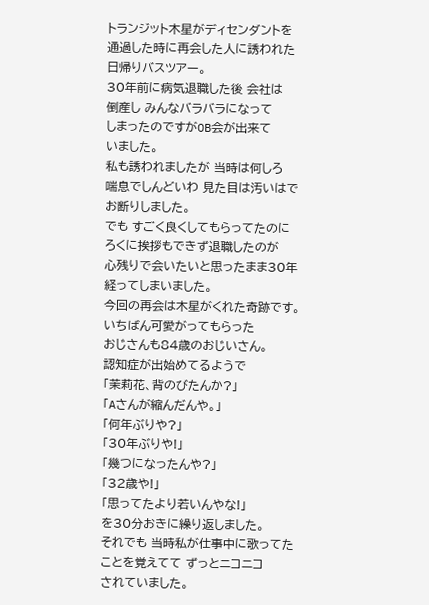トランジット木星がディセンダントを
通過した時に再会した人に誘われた
日帰りバスツアー。
30年前に病気退職した後 会社は
倒産し みんなバラバラになって
しまったのですがOB会が出来て
いました。
私も誘われましたが 当時は何しろ
喘息でしんどいわ 見た目は汚いはで
お断りしました。
でも すごく良くしてもらってたのに
ろくに挨拶もできず退職したのが
心残りで会いたいと思ったまま30年
経ってしまいました。
今回の再会は木星がくれた奇跡です。
いちばん可愛がってもらった
おじさんも84歳のおじいさん。
認知症が出始めてるようで
「茉莉花、背のびたんか?」
「Aさんが縮んだんや。」
「何年ぶりや?」
「30年ぶりや!」
「幾つになったんや?」
「32歳や!」
「思ってたより若いんやな!」
を30分おきに繰り返しました。
それでも 当時私が仕事中に歌ってた
ことを覚えてて ずっとニコニコ
されていました。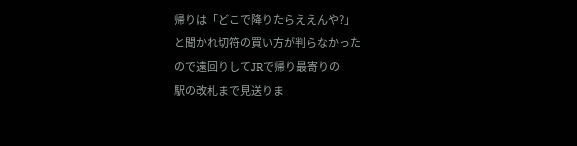帰りは「どこで降りたらええんや?」
と聞かれ切符の買い方が判らなかった
ので遠回りしてJRで帰り最寄りの
駅の改札まで見送りま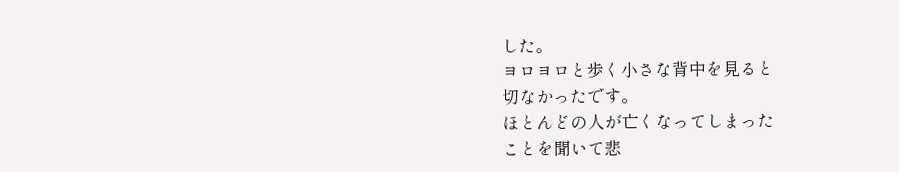した。
ヨロヨロと歩く小さな背中を見ると
切なかったです。
ほとんどの人が亡くなってしまった
ことを聞いて悲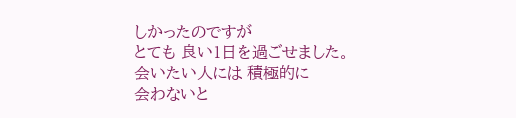しかったのですが
とても 良い1日を過ごせました。
会いたい人には 積極的に
会わないと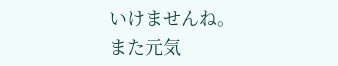いけませんね。
また元気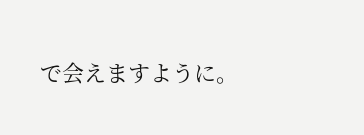で会えますように。